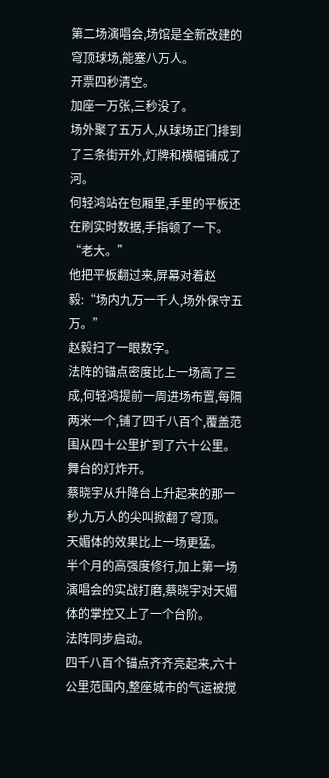第二场演唱会,场馆是全新改建的穹顶球场,能塞八万人。
开票四秒清空。
加座一万张,三秒没了。
场外聚了五万人,从球场正门排到了三条街开外,灯牌和横幅铺成了河。
何轻鸿站在包厢里,手里的平板还在刷实时数据,手指顿了一下。
“老大。”
他把平板翻过来,屏幕对着赵毅:“场内九万一千人,场外保守五万。”
赵毅扫了一眼数字。
法阵的锚点密度比上一场高了三成,何轻鸿提前一周进场布置,每隔两米一个,铺了四千八百个,覆盖范围从四十公里扩到了六十公里。
舞台的灯炸开。
蔡晓宇从升降台上升起来的那一秒,九万人的尖叫掀翻了穹顶。
天媚体的效果比上一场更猛。
半个月的高强度修行,加上第一场演唱会的实战打磨,蔡晓宇对天媚体的掌控又上了一个台阶。
法阵同步启动。
四千八百个锚点齐齐亮起来,六十公里范围内,整座城市的气运被搅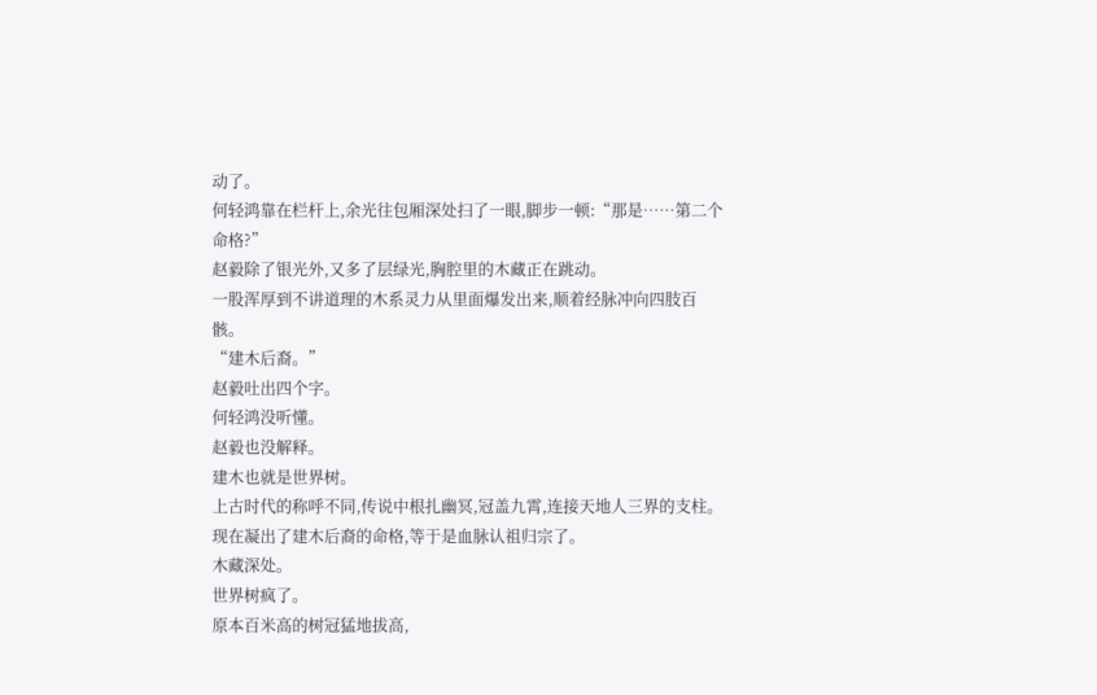动了。
何轻鸿靠在栏杆上,余光往包厢深处扫了一眼,脚步一顿:“那是……第二个命格?”
赵毅除了银光外,又多了层绿光,胸腔里的木藏正在跳动。
一股浑厚到不讲道理的木系灵力从里面爆发出来,顺着经脉冲向四肢百骸。
“建木后裔。”
赵毅吐出四个字。
何轻鸿没听懂。
赵毅也没解释。
建木也就是世界树。
上古时代的称呼不同,传说中根扎幽冥,冠盖九霄,连接天地人三界的支柱。
现在凝出了建木后裔的命格,等于是血脉认祖归宗了。
木藏深处。
世界树疯了。
原本百米高的树冠猛地拔高,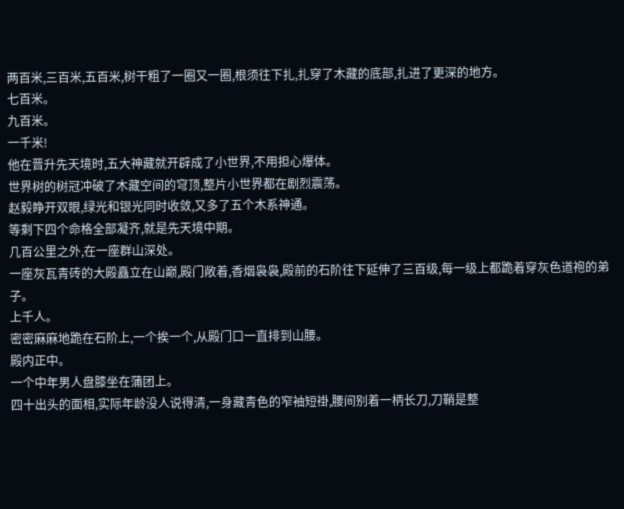两百米,三百米,五百米,树干粗了一圈又一圈,根须往下扎,扎穿了木藏的底部,扎进了更深的地方。
七百米。
九百米。
一千米!
他在晋升先天境时,五大神藏就开辟成了小世界,不用担心爆体。
世界树的树冠冲破了木藏空间的穹顶,整片小世界都在剧烈震荡。
赵毅睁开双眼,绿光和银光同时收敛,又多了五个木系神通。
等剩下四个命格全部凝齐,就是先天境中期。
几百公里之外,在一座群山深处。
一座灰瓦青砖的大殿矗立在山巅,殿门敞着,香烟袅袅,殿前的石阶往下延伸了三百级,每一级上都跪着穿灰色道袍的弟子。
上千人。
密密麻麻地跪在石阶上,一个挨一个,从殿门口一直排到山腰。
殿内正中。
一个中年男人盘膝坐在蒲团上。
四十出头的面相,实际年龄没人说得清,一身藏青色的窄袖短褂,腰间别着一柄长刀,刀鞘是整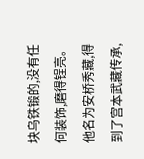块乌铁锻的,没有任何装饰,磨得锃亮。
他名为安桥秀藏,得到了宫本武藏传承,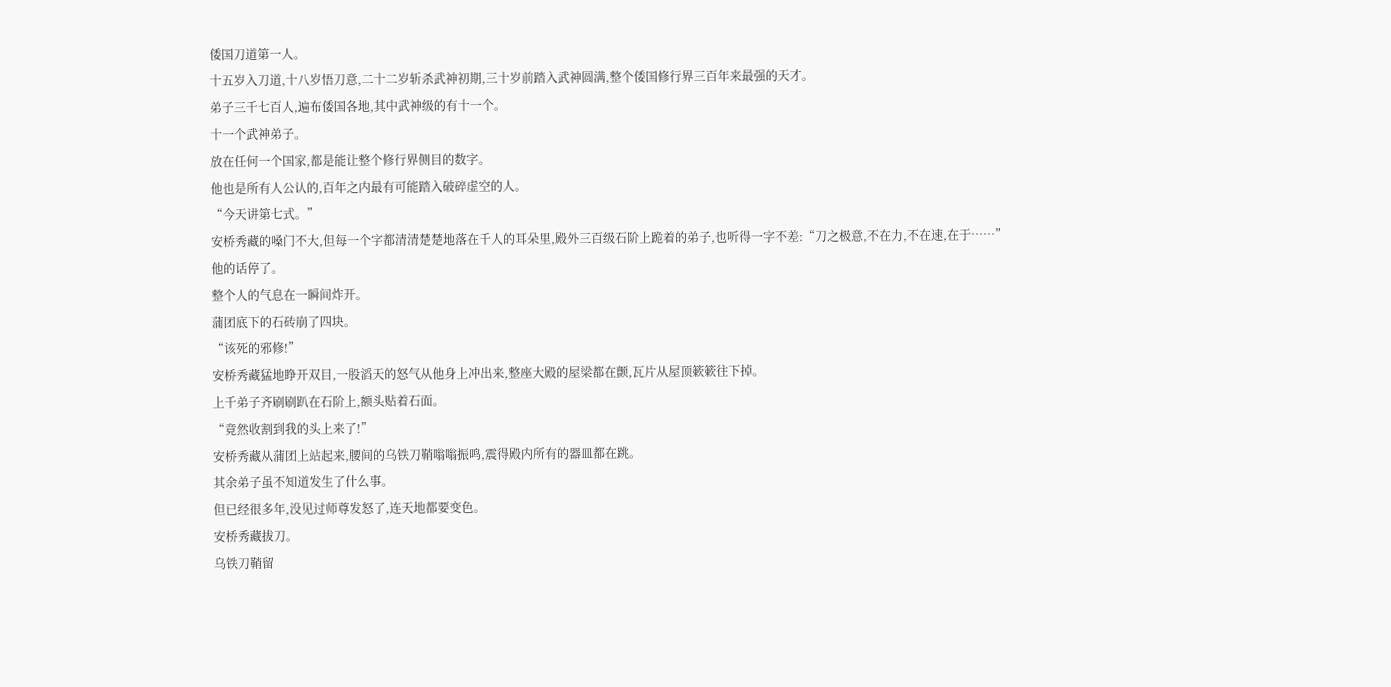倭国刀道第一人。
十五岁入刀道,十八岁悟刀意,二十二岁斩杀武神初期,三十岁前踏入武神圆满,整个倭国修行界三百年来最强的天才。
弟子三千七百人,遍布倭国各地,其中武神级的有十一个。
十一个武神弟子。
放在任何一个国家,都是能让整个修行界侧目的数字。
他也是所有人公认的,百年之内最有可能踏入破碎虚空的人。
“今天讲第七式。”
安桥秀藏的嗓门不大,但每一个字都清清楚楚地落在千人的耳朵里,殿外三百级石阶上跪着的弟子,也听得一字不差:“刀之极意,不在力,不在速,在于……”
他的话停了。
整个人的气息在一瞬间炸开。
蒲团底下的石砖崩了四块。
“该死的邪修!”
安桥秀藏猛地睁开双目,一股滔天的怒气从他身上冲出来,整座大殿的屋梁都在颤,瓦片从屋顶簌簌往下掉。
上千弟子齐刷刷趴在石阶上,额头贴着石面。
“竟然收割到我的头上来了!”
安桥秀藏从蒲团上站起来,腰间的乌铁刀鞘嗡嗡振鸣,震得殿内所有的器皿都在跳。
其余弟子虽不知道发生了什么事。
但已经很多年,没见过师尊发怒了,连天地都要变色。
安桥秀藏拔刀。
乌铁刀鞘留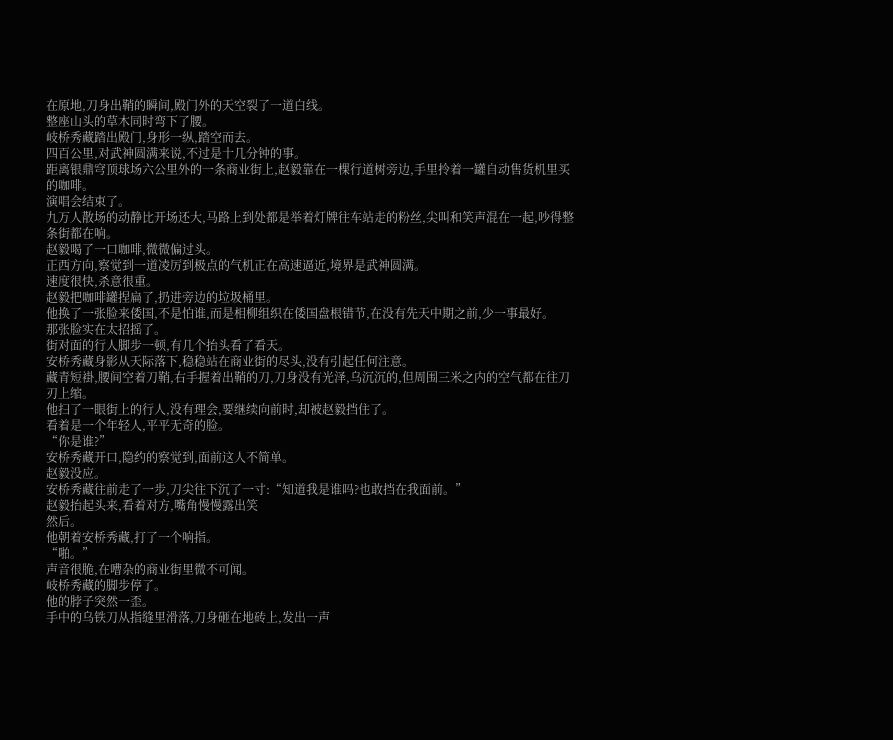在原地,刀身出鞘的瞬间,殿门外的天空裂了一道白线。
整座山头的草木同时弯下了腰。
岐桥秀藏踏出殿门,身形一纵,踏空而去。
四百公里,对武神圆满来说,不过是十几分钟的事。
距离银鼎穹顶球场六公里外的一条商业街上,赵毅靠在一棵行道树旁边,手里拎着一罐自动售货机里买的咖啡。
演唱会结束了。
九万人散场的动静比开场还大,马路上到处都是举着灯牌往车站走的粉丝,尖叫和笑声混在一起,吵得整条街都在响。
赵毅喝了一口咖啡,微微偏过头。
正西方向,察觉到一道凌厉到极点的气机正在高速逼近,境界是武神圆满。
速度很快,杀意很重。
赵毅把咖啡罐捏扁了,扔进旁边的垃圾桶里。
他换了一张脸来倭国,不是怕谁,而是相柳组织在倭国盘根错节,在没有先天中期之前,少一事最好。
那张脸实在太招摇了。
街对面的行人脚步一顿,有几个抬头看了看天。
安桥秀藏身影从天际落下,稳稳站在商业街的尽头,没有引起任何注意。
藏青短褂,腰间空着刀鞘,右手握着出鞘的刀,刀身没有光泽,乌沉沉的,但周围三米之内的空气都在往刀刃上缩。
他扫了一眼街上的行人,没有理会,要继续向前时,却被赵毅挡住了。
看着是一个年轻人,平平无奇的脸。
“你是谁?”
安桥秀藏开口,隐约的察觉到,面前这人不简单。
赵毅没应。
安桥秀藏往前走了一步,刀尖往下沉了一寸:“知道我是谁吗?也敢挡在我面前。”
赵毅抬起头来,看着对方,嘴角慢慢露出笑
然后。
他朝着安桥秀藏,打了一个响指。
“啪。”
声音很脆,在嘈杂的商业街里微不可闻。
岐桥秀藏的脚步停了。
他的脖子突然一歪。
手中的乌铁刀从指缝里滑落,刀身砸在地砖上,发出一声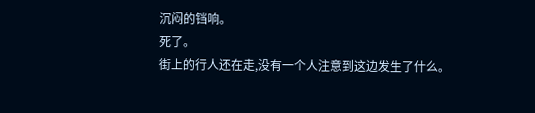沉闷的铛响。
死了。
街上的行人还在走,没有一个人注意到这边发生了什么。